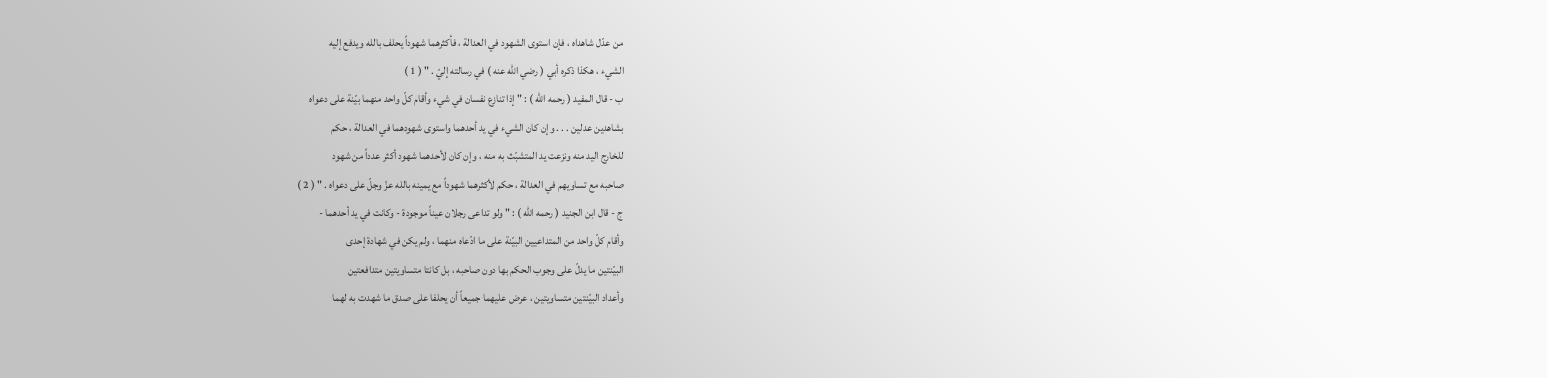من عدّل شاهداه ، فإن استوى الشهود في العدالة ، فأكثرهما شهوداً يحلف بالله ويدفع إليه
الشيء ، هكذا ذكره أبي ( رضي الله عنه ) في رسالته إليّ . " ( 1 )
ب - قال المفيد ( رحمه الله ) : " إذا تنازع نفسان في شيء وأقام كلّ واحد منهما بيّنة على دعواه
بشاهدين عدلين . . . وإن كان الشيء في يد أحدهما واستوى شهودهما في العدالة ، حكم
للخارج اليد منه ونزعت يد المتشبّث به منه ، وإن كان لأحدهما شهود أكثر عدداً من شهود
صاحبه مع تساويهم في العدالة ، حكم لأكثرهما شهوداً مع يمينه بالله عزّ وجلّ على دعواه . " ( 2 )
ج - قال ابن الجنيد ( رحمه الله ) : " ولو تداعى رجلان عيناً موجودة - وكانت في يد أحدهما -
وأقام كلّ واحد من المتداعيين البيّنة على ما ادّعاه منهما ، ولم يكن في شهادة إحدى
البيّنتين ما يدلّ على وجوب الحكم بها دون صاحبه ، بل كانتا متساويتين متدافعتين
وأعداد البيّنتين متساويتين ، عرض عليهما جميعاً أن يحلفا على صدق ما شهدت به لهما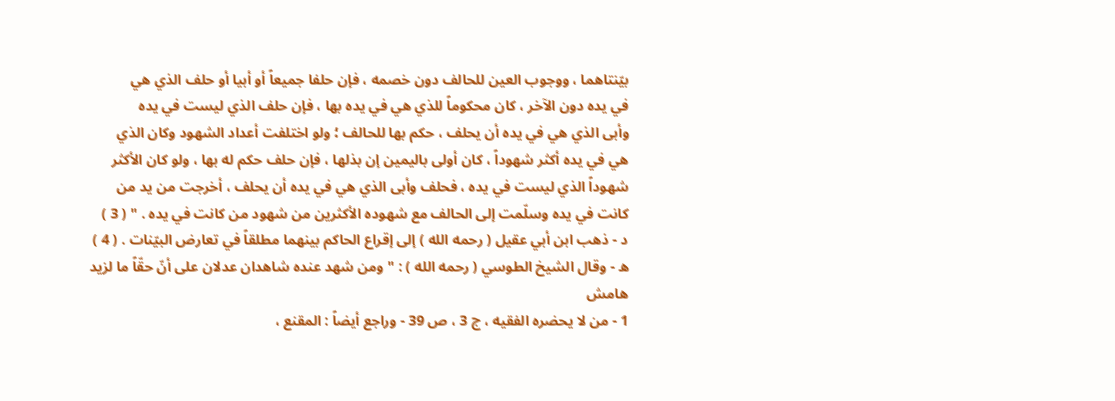بيّنتاهما ، ووجوب العين للحالف دون خصمه ، فإن حلفا جميعاً أو أبيا أو حلف الذي هي
في يده دون الآخر ، كان محكوماً للذي هي في يده بها ، فإن حلف الذي ليست في يده
وأبى الذي هي في يده أن يحلف ، حكم بها للحالف ؛ ولو اختلفت أعداد الشهود وكان الذي
هي في يده أكثر شهوداً ، كان أولى باليمين إن بذلها ، فإن حلف حكم له بها ، ولو كان الأكثر
شهوداً الذي ليست في يده ، فحلف وأبى الذي هي في يده أن يحلف ، أخرجت من يد من
كانت في يده وسلّمت إلى الحالف مع شهوده الأكثرين من شهود من كانت في يده . " ( 3 )
د - ذهب ابن أبي عقيل ( رحمه الله ) إلى إقراع الحاكم بينهما مطلقاً في تعارض البيّنات . ( 4 )
ه - وقال الشيخ الطوسي ( رحمه الله ) : " ومن شهد عنده شاهدان عدلان على أنّ حقّاً ما لزيد
هامش
1 - من لا يحضره الفقيه ، ج 3 ، ص 39 - وراجع أيضاً : المقنع ،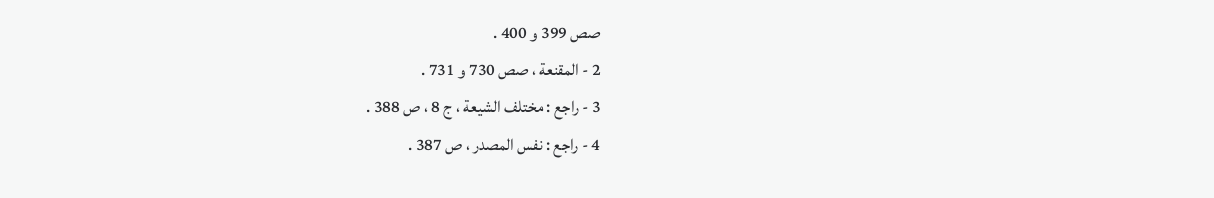صص 399 و 400 .
2 - المقنعة ، صص 730 و 731 .
3 - راجع : مختلف الشيعة ، ج 8 ، ص 388 .
4 - راجع : نفس المصدر ، ص 387 .